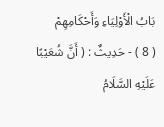بَابُ الْأَوْلِيَاءِ وَأَحْكَامِهِمْ
( 8 ) - حَدِيثٌ : ( أَنَّ شُعَيْبًا عَلَيْهِ السَّلَامُ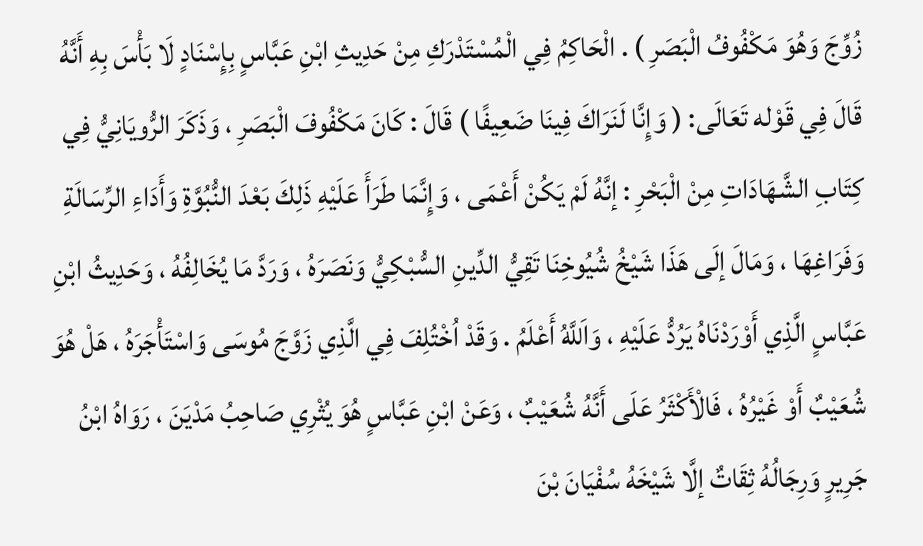زُوِّجَ وَهُوَ مَكْفُوفُ الْبَصَرِ ) . الْحَاكِمُ فِي الْمُسْتَدْرَكِ مِنْ حَدِيثِ ابْنِ عَبَّاسٍ بِإِسْنَادٍ لَا بَأْسَ بِهِ أَنَّهُ قَالَ فِي قَوْله تَعَالَى: ( وَإِنَّا لَنَرَاكَ فِينَا ضَعِيفًا ) قَالَ : كَانَ مَكْفُوفَ الْبَصَرِ ، وَذَكَرَ الرُّويَانِيُّ فِي كِتَابِ الشَّهَادَاتِ مِنْ الْبَحْرِ : إنَّهُ لَمْ يَكُنْ أَعْمَى ، وَإِنَّمَا طَرَأَ عَلَيْهِ ذَلِكَ بَعْدَ النُّبُوَّةِ وَأَدَاءِ الرِّسَالَةِ وَفَرَاغِهَا ، وَمَالَ إلَى هَذَا شَيْخُ شُيُوخِنَا تَقِيُّ الدِّينِ السُّبْكِيُّ وَنَصَرَهُ ، وَرَدَّ مَا يُخَالِفُهُ ، وَحَدِيثُ ابْنِ عَبَّاسٍ الَّذِي أَوْرَدْنَاهُ يَرُدُّ عَلَيْهِ ، وَاَللَّهُ أَعْلَمُ . وَقَدْ اُخْتُلِفَ فِي الَّذِي زَوَّجَ مُوسَى وَاسْتَأْجَرَهُ ، هَلْ هُوَ شُعَيْبٌ أَوْ غَيْرُهُ ، فَالْأَكْثَرُ عَلَى أَنَّهُ شُعَيْبٌ ، وَعَنْ ابْنِ عَبَّاسٍ هُوَ يُثْرِي صَاحِبُ مَدْيَنَ ، رَوَاهُ ابْنُ جَرِيرٍ وَرِجَالُهُ ثِقَاتٌ إلَّا شَيْخَهُ سُفْيَانَ بْنَ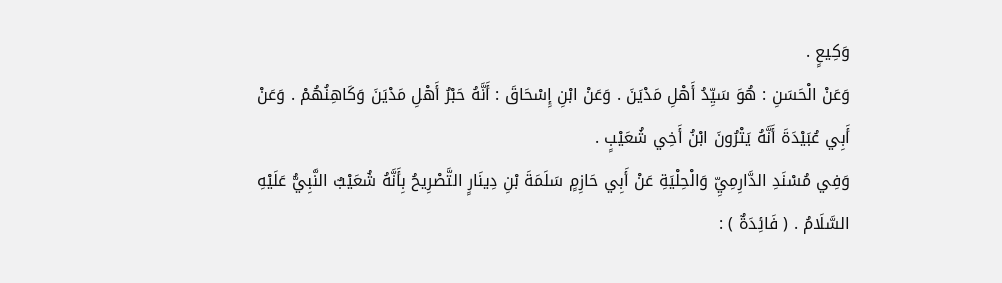وَكِيعٍ .
وَعَنْ الْحَسَنِ : هُوَ سَيِّدُ أَهْلِ مَدْيَنَ . وَعَنْ ابْنِ إِسْحَاقَ : أَنَّهُ حَبْرُ أَهْلِ مَدْيَنَ وَكَاهِنُهُمْ . وَعَنْ أَبِي عُبَيْدَةَ أَنَّهُ يَتْرُونَ ابْنُ أَخِي شُعَيْبٍ .
وَفِي مُسْنَدِ الدَّارِمِيِّ وَالْحِلْيَةِ عَنْ أَبِي حَازِمٍ سَلَمَةَ بْنِ دِينَارٍ التَّصْرِيحُ بِأَنَّهُ شُعَيْبٌ النَّبِيُّ عَلَيْهِ السَّلَامُ . ( فَائِدَةٌ ) :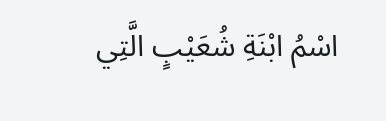اسْمُ ابْنَةِ شُعَيْبٍ الَّتِي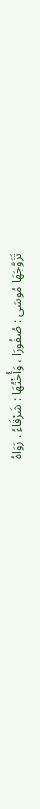تَزَوَّجَهَا مُوسَى : صُفُورَا ، وَأُخْتُهَا : شَرْقَاءُ . رَوَاهُ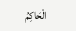الْحَاكِمُ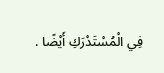فِي الْمُسْتَدْرَكِ أَيْضًا .